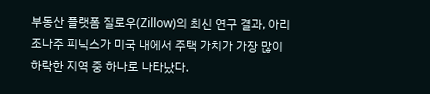부동산 플랫폼 질로우(Zillow)의 최신 연구 결과, 아리조나주 피닉스가 미국 내에서 주택 가치가 가장 많이 하락한 지역 중 하나로 나타났다.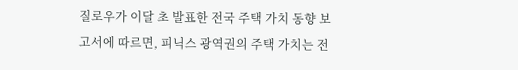질로우가 이달 초 발표한 전국 주택 가치 동향 보고서에 따르면, 피닉스 광역권의 주택 가치는 전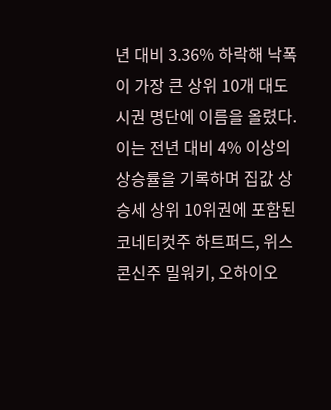년 대비 3.36% 하락해 낙폭이 가장 큰 상위 10개 대도시권 명단에 이름을 올렸다.
이는 전년 대비 4% 이상의 상승률을 기록하며 집값 상승세 상위 10위권에 포함된 코네티컷주 하트퍼드, 위스콘신주 밀워키, 오하이오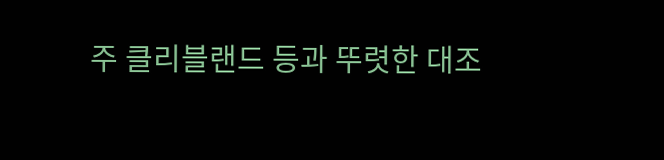주 클리블랜드 등과 뚜렷한 대조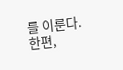를 이룬다.
한편,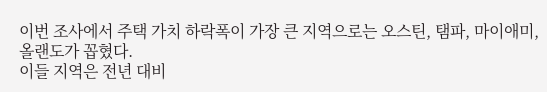이번 조사에서 주택 가치 하락폭이 가장 큰 지역으로는 오스틴, 탬파, 마이애미, 올랜도가 꼽혔다.
이들 지역은 전년 대비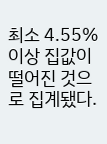최소 4.55% 이상 집값이 떨어진 것으로 집계됐다.